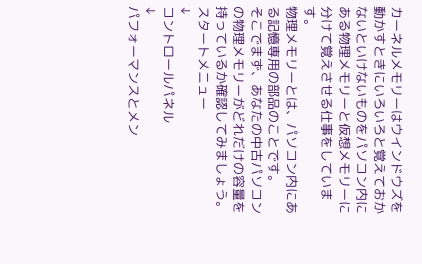カーネルメモリーはウインドウズを動かすときにいろいろと覚えておかないといけないものをパソコン内にある物理メモリーと仮想メモリーに分けて覚えさせる仕事をしています。
物理メモリーとは、パソコン内にある記憶専用の部品のことです。
そこでまず、あなたの中古パソコンの物理メモリーがどれだけの容量を持っているか確認してみましょう。
スタートメニュー
↓
コントロールパネル
↓
パフォーマンスとメン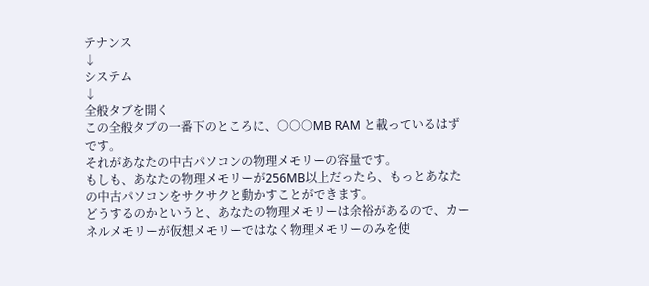テナンス
↓
システム
↓
全般タブを開く
この全般タブの一番下のところに、○○○MB RAM と載っているはずです。
それがあなたの中古パソコンの物理メモリーの容量です。
もしも、あなたの物理メモリーが256MB以上だったら、もっとあなたの中古パソコンをサクサクと動かすことができます。
どうするのかというと、あなたの物理メモリーは余裕があるので、カーネルメモリーが仮想メモリーではなく物理メモリーのみを使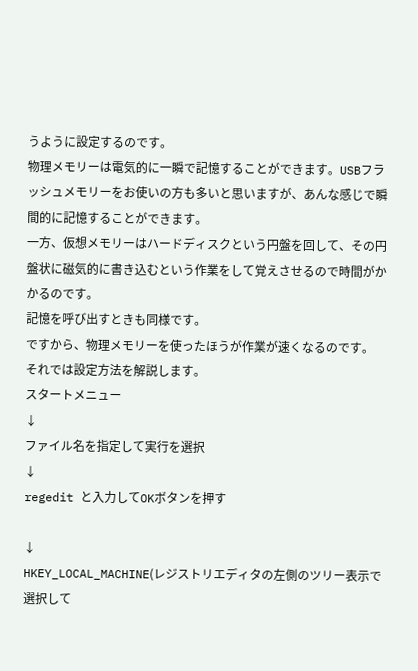うように設定するのです。
物理メモリーは電気的に一瞬で記憶することができます。USBフラッシュメモリーをお使いの方も多いと思いますが、あんな感じで瞬間的に記憶することができます。
一方、仮想メモリーはハードディスクという円盤を回して、その円盤状に磁気的に書き込むという作業をして覚えさせるので時間がかかるのです。
記憶を呼び出すときも同様です。
ですから、物理メモリーを使ったほうが作業が速くなるのです。
それでは設定方法を解説します。
スタートメニュー
↓
ファイル名を指定して実行を選択
↓
regedit と入力してOKボタンを押す

↓
HKEY_LOCAL_MACHINE(レジストリエディタの左側のツリー表示で選択して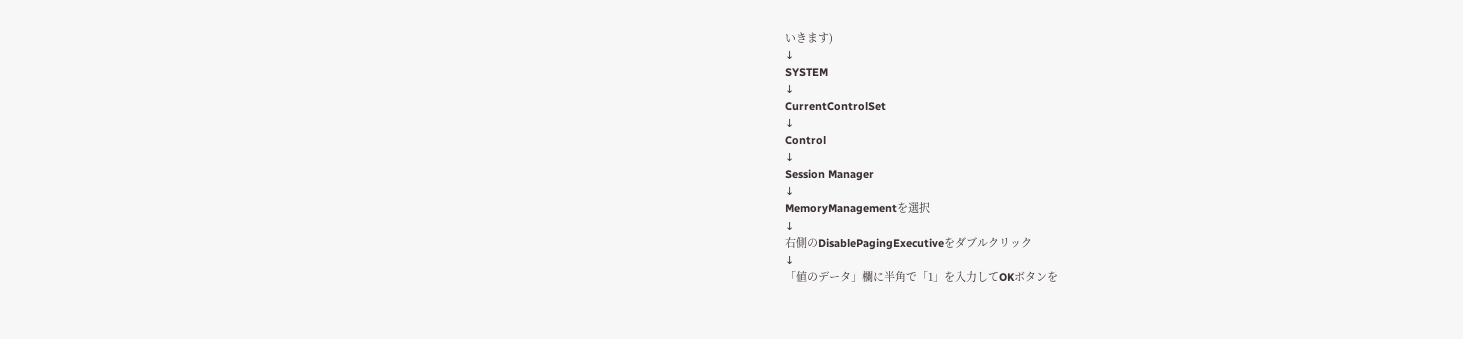いきます)
↓
SYSTEM
↓
CurrentControlSet
↓
Control
↓
Session Manager
↓
MemoryManagementを選択
↓
右側のDisablePagingExecutiveをダブルクリック
↓
「値のデータ」欄に半角で「1」を入力してOKボタンを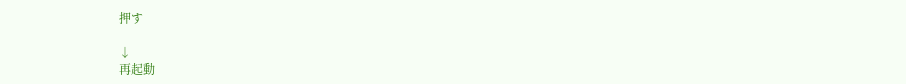押す

↓
再起動